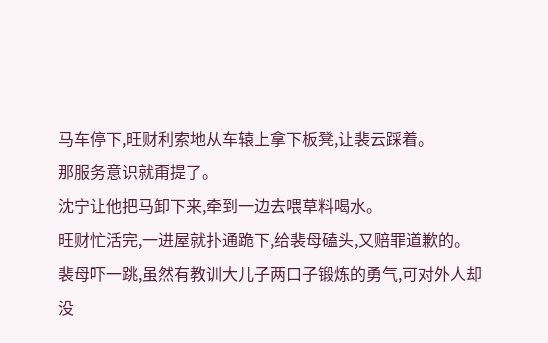马车停下,旺财利索地从车辕上拿下板凳,让裴云踩着。
那服务意识就甭提了。
沈宁让他把马卸下来,牵到一边去喂草料喝水。
旺财忙活完,一进屋就扑通跪下,给裴母磕头,又赔罪道歉的。
裴母吓一跳,虽然有教训大儿子两口子锻炼的勇气,可对外人却没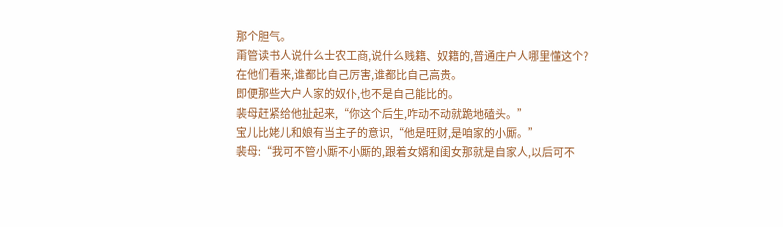那个胆气。
甭管读书人说什么士农工商,说什么贱籍、奴籍的,普通庄户人哪里懂这个?
在他们看来,谁都比自己厉害,谁都比自己高贵。
即便那些大户人家的奴仆,也不是自己能比的。
裴母赶紧给他扯起来,“你这个后生,咋动不动就跪地磕头。”
宝儿比姥儿和娘有当主子的意识,“他是旺财,是咱家的小厮。”
裴母:“我可不管小厮不小厮的,跟着女婿和闺女那就是自家人,以后可不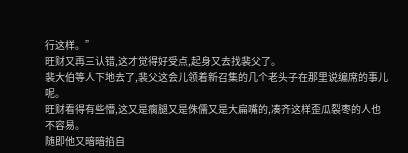行这样。”
旺财又再三认错,这才觉得好受点,起身又去找裴父了。
裴大伯等人下地去了,裴父这会儿领着新召集的几个老头子在那里说编席的事儿呢。
旺财看得有些懵,这又是瘸腿又是侏儒又是大扁嘴的,凑齐这样歪瓜裂枣的人也不容易。
随即他又暗暗掐自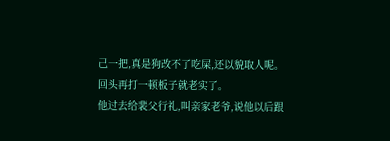己一把,真是狗改不了吃屎,还以貌取人呢。
回头再打一顿板子就老实了。
他过去给裴父行礼,叫亲家老爷,说他以后跟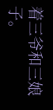着三爷和三娘子。